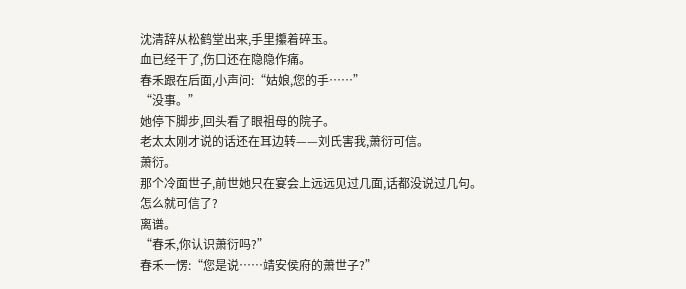沈清辞从松鹤堂出来,手里攥着碎玉。
血已经干了,伤口还在隐隐作痛。
春禾跟在后面,小声问:“姑娘,您的手……”
“没事。”
她停下脚步,回头看了眼祖母的院子。
老太太刚才说的话还在耳边转——刘氏害我,萧衍可信。
萧衍。
那个冷面世子,前世她只在宴会上远远见过几面,话都没说过几句。
怎么就可信了?
离谱。
“春禾,你认识萧衍吗?”
春禾一愣:“您是说……靖安侯府的萧世子?”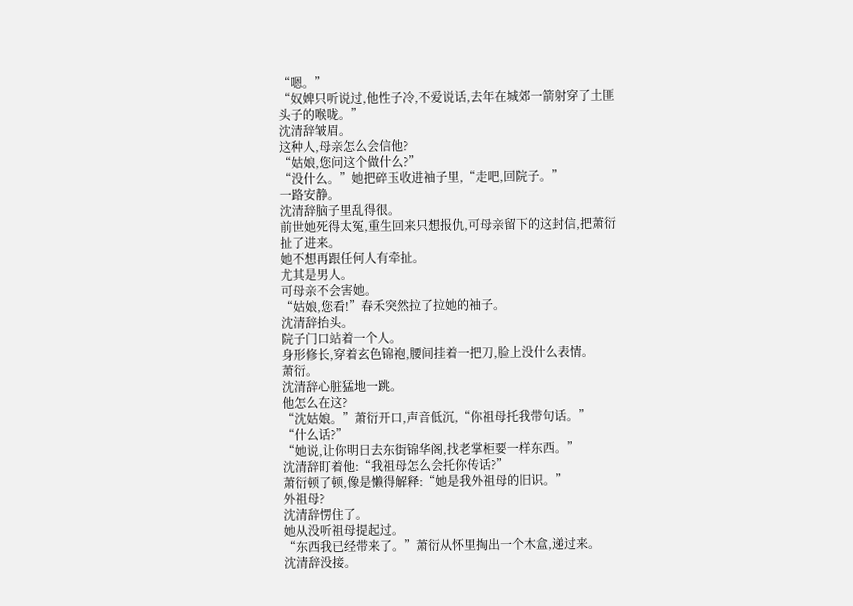“嗯。”
“奴婢只听说过,他性子冷,不爱说话,去年在城郊一箭射穿了土匪头子的喉咙。”
沈清辞皱眉。
这种人,母亲怎么会信他?
“姑娘,您问这个做什么?”
“没什么。”她把碎玉收进袖子里,“走吧,回院子。”
一路安静。
沈清辞脑子里乱得很。
前世她死得太冤,重生回来只想报仇,可母亲留下的这封信,把萧衍扯了进来。
她不想再跟任何人有牵扯。
尤其是男人。
可母亲不会害她。
“姑娘,您看!”春禾突然拉了拉她的袖子。
沈清辞抬头。
院子门口站着一个人。
身形修长,穿着玄色锦袍,腰间挂着一把刀,脸上没什么表情。
萧衍。
沈清辞心脏猛地一跳。
他怎么在这?
“沈姑娘。”萧衍开口,声音低沉,“你祖母托我带句话。”
“什么话?”
“她说,让你明日去东街锦华阁,找老掌柜要一样东西。”
沈清辞盯着他:“我祖母怎么会托你传话?”
萧衍顿了顿,像是懒得解释:“她是我外祖母的旧识。”
外祖母?
沈清辞愣住了。
她从没听祖母提起过。
“东西我已经带来了。”萧衍从怀里掏出一个木盒,递过来。
沈清辞没接。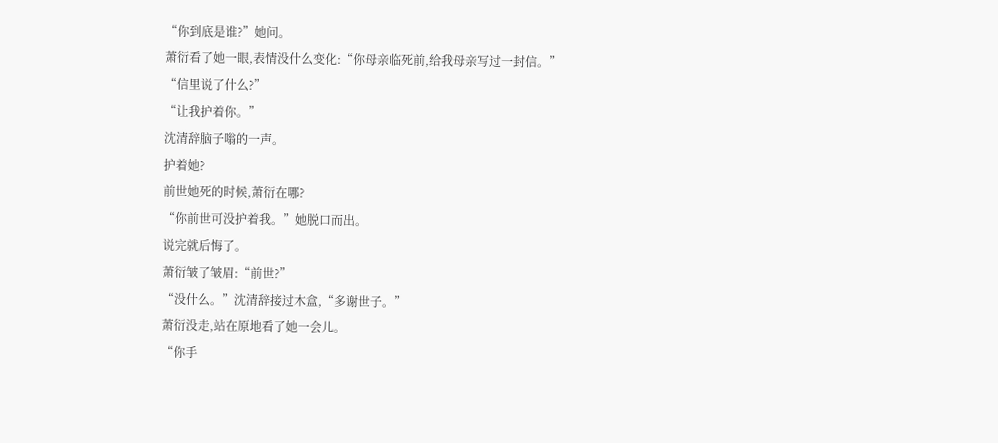“你到底是谁?”她问。
萧衍看了她一眼,表情没什么变化:“你母亲临死前,给我母亲写过一封信。”
“信里说了什么?”
“让我护着你。”
沈清辞脑子嗡的一声。
护着她?
前世她死的时候,萧衍在哪?
“你前世可没护着我。”她脱口而出。
说完就后悔了。
萧衍皱了皱眉:“前世?”
“没什么。”沈清辞接过木盒,“多谢世子。”
萧衍没走,站在原地看了她一会儿。
“你手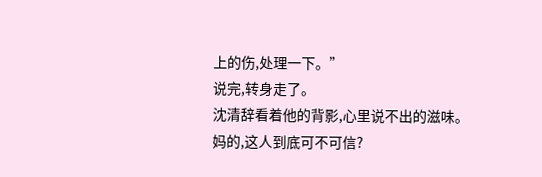上的伤,处理一下。”
说完,转身走了。
沈清辞看着他的背影,心里说不出的滋味。
妈的,这人到底可不可信?